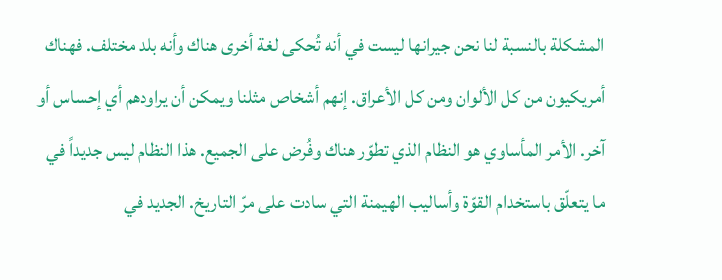المشكلة بالنسبة لنا نحن جيرانها ليست في أنه تُحكى لغة أخرى هناك وأنه بلد مختلف. فهناك أمريكيون من كل الألوان ومن كل الأعراق. إنهم أشخاص مثلنا ويمكن أن يراودهم أي إحساس أو آخر. الأمر المأساوي هو النظام الذي تطوّر هناك وفُرض على الجميع. هذا النظام ليس جديداً في ما يتعلّق باستخدام القوّة وأساليب الهيمنة التي سادت على مرّ التاريخ. الجديد في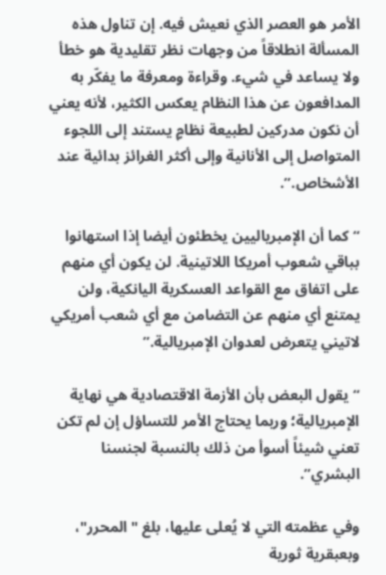الأمر هو العصر الذي نعيش فيه. إن تناول هذه المسألة انطلاقاً من وجهات نظر تقليدية هو خطأ ولا يساعد في شيء. وقراءة ومعرفة ما يفكّر به المدافعون عن هذا النظام يعكس الكثير، لأنه يعني أن نكون مدركين لطبيعة نظامٍ يستند إلى اللجوء المتواصل إلى الأنانية وإلى أكثر الغرائز بدائية عند الأشخاص.”.

“كما أن الإمبرياليين يخطئون أيضا إذا استهانوا بباقي شعوب أمريكا اللاتينية. لن يكون أي منهم على اتفاق مع القواعد العسكرية اليانكية، ولن يمتنع أي منهم عن التضامن مع أي شعب أمريكي لاتيني يتعرض لعدوان الإمبريالية.”

“يقول البعض بأن الأزمة الاقتصادية هي نهاية الإمبريالية؛ وربما يحتاج الأمر للتساؤل إن لم تكن تعني شيئاً أسوأ من ذلك بالنسبة لجنسنا البشري”.

وفي عظمته التي لا يُعلى عليها، بلغ "المحرر"، وبعبقرية ثورية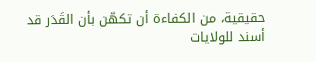حقيقية، من الكفاءة أن تكهّن بأن القَدَر قد أسند للولايات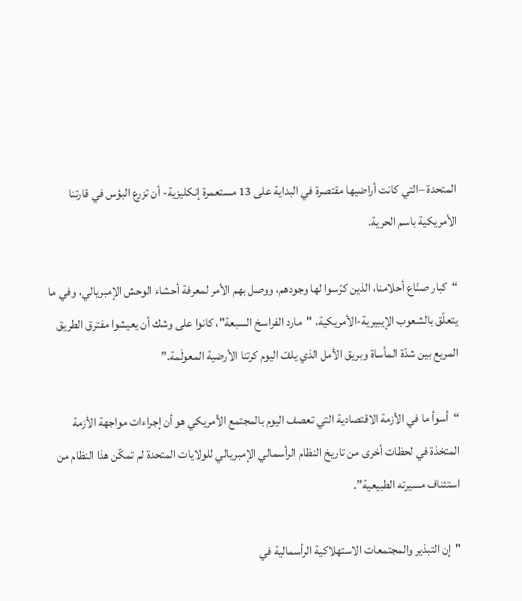المتحدة –التي كانت أراضيها مقتصرة في البداية على 13 مستعمرة إنكليزية- أن تزرع البؤس في قارتنا الأمريكية باسم الحرية.

“كبار صنّاع أحلامنا، الذين كرّسوا لها وجودهم، ووصل بهم الأمر لمعرفة أحشاء الوحش الإمبريالي، وفي ما يتعلّق بالشعوب الإيبيرية-الأمريكية، "مارد الفراسخ السبعة"، كانوا على وشك أن يعيشوا مفترق الطريق المريع بين شدّة المأساة وبريق الأمل الذي يلفّ اليوم كرتنا الأرضية المعولَمة.”

“أسوأ ما في الأزمة الاقتصادية التي تعصف اليوم بالمجتمع الأمريكي هو أن إجراءات مواجهة الأزمة المتخذة في لحظات أخرى من تاريخ النظام الرأسمالي الإمبريالي للولايات المتحدة لم تمكّن هذا النظام من استئناف مسيرته الطبيعية”.

"إن التبذير والمجتمعات الاستهلاكية الرأسمالية في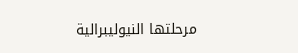مرحلتها النيوليبرالية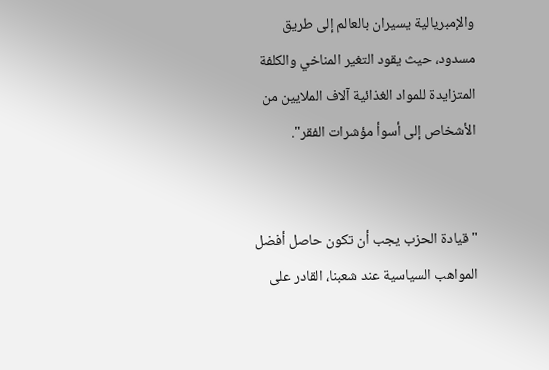والإمبريالية يسيران بالعالم إلى طريق مسدود، حيث يقود التغير المناخي والكلفة المتزايدة للمواد الغذائية آلاف الملايين من الأشخاص إلى أسوأ مؤشرات الفقر".


"قيادة الحزب يجب أن تكون حاصل أفضل المواهب السياسية عند شعبنا، القادر على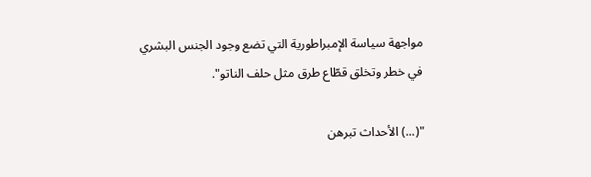مواجهة سياسة الإمبراطورية التي تضع وجود الجنس البشري في خطر وتخلق قطّاع طرق مثل حلف الناتو".

"(...) الأحداث تبرهن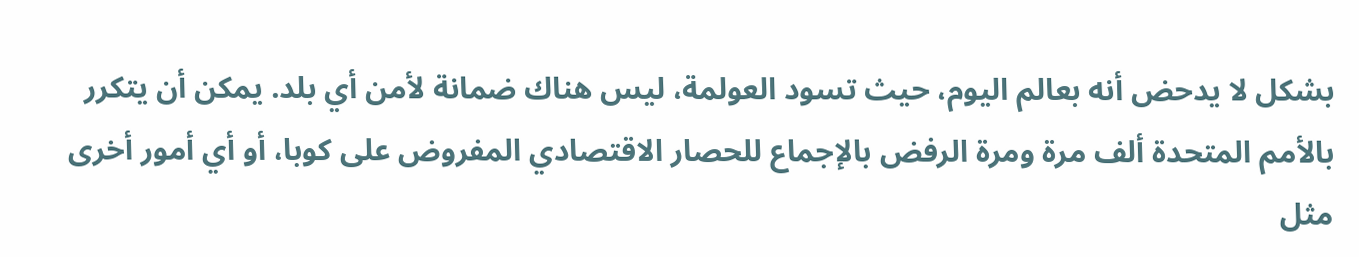بشكل لا يدحض أنه بعالم اليوم، حيث تسود العولمة، ليس هناك ضمانة لأمن أي بلد. يمكن أن يتكرر بالأمم المتحدة ألف مرة ومرة الرفض بالإجماع للحصار الاقتصادي المفروض على كوبا، أو أي أمور أخرى مثل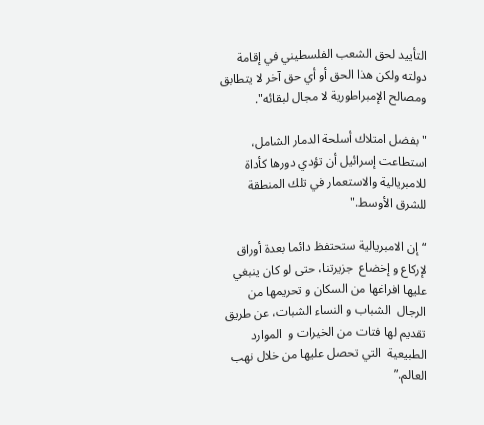التأييد لحق الشعب الفلسطيني في إقامة دولته ولكن هذا الحق أو أي حق آخر لا يتطابق ومصالح الإمبراطورية لا مجال لبقائه".

"بفضل امتلاك أسلحة الدمار الشامل، استطاعت إسرائيل أن تؤدي دورها كأداة للامبريالية والاستعمار في تلك المنطقة للشرق الأوسط."

“إن الامبريالية ستحتفظ دائما بعدة أوراق  لإركاع و إخضاع  جزيرتنا، حتى لو كان ينبغي عليها افراغها من السكان و تحريمها من  الرجال  الشباب و النساء الشبات، عن طريق تقديم لها فتات من الخيرات و  الموارد الطبيعية  التي تحصل عليها من خلال نهب العالم.”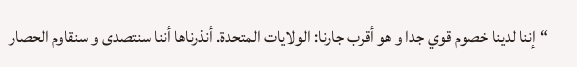“إننا لدينا خصوم قوي جدا و هو أقرب جارنا: الولايات المتحدة. أنذرناها أننا سنتصدى و سنقاوم الحصار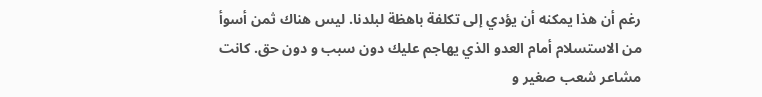رغم أن هذا يمكنه أن يؤدي إلى تكلفة باهظة لبلدنا. ليس هناك ثمن أسوأ من الاستسلام أمام العدو الذي يهاجم عليك دون سبب و دون حق. كانت مشاعر شعب صغير و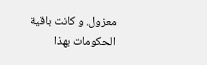معزول. و كانت باقية الحكومات بهذا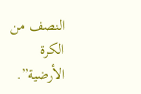النصف من الكرة الأرضية”.